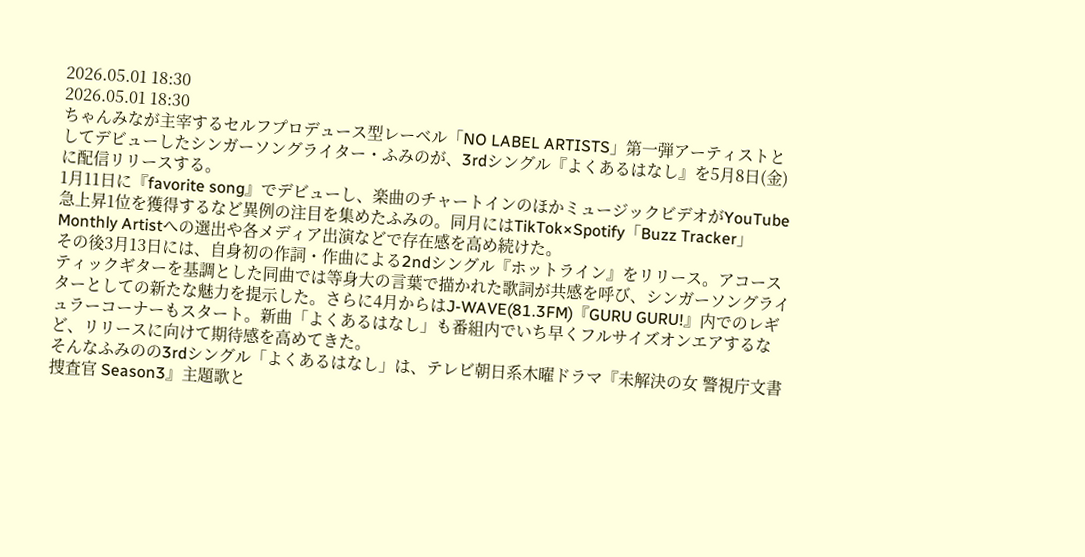2026.05.01 18:30
2026.05.01 18:30
ちゃんみなが主宰するセルフプロデュース型レーベル「NO LABEL ARTISTS」第一弾アーティストとしてデビューしたシンガーソングライター・ふみのが、3rdシングル『よくあるはなし』を5月8日(金)に配信リリースする。
1月11日に『favorite song』でデビューし、楽曲のチャートインのほかミュージックビデオがYouTube急上昇1位を獲得するなど異例の注目を集めたふみの。同月にはTikTok×Spotify「Buzz Tracker」Monthly Artistへの選出や各メディア出演などで存在感を高め続けた。
その後3月13日には、自身初の作詞・作曲による2ndシングル『ホットライン』をリリース。アコースティックギターを基調とした同曲では等身大の言葉で描かれた歌詞が共感を呼び、シンガーソングライターとしての新たな魅力を提示した。さらに4月からはJ-WAVE(81.3FM)『GURU GURU!』内でのレギュラーコーナーもスタート。新曲「よくあるはなし」も番組内でいち早くフルサイズオンエアするなど、リリースに向けて期待感を高めてきた。
そんなふみのの3rdシングル「よくあるはなし」は、テレビ朝日系木曜ドラマ『未解決の女 警視庁文書捜査官 Season3』主題歌と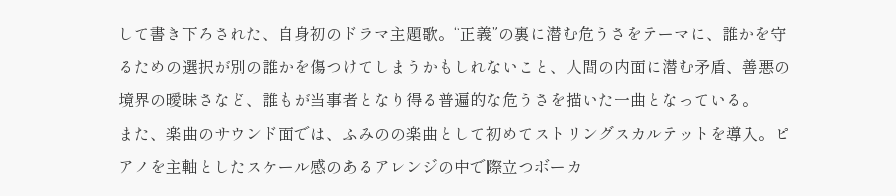して書き下ろされた、自身初のドラマ主題歌。“正義”の裏に潜む危うさをテーマに、誰かを守るための選択が別の誰かを傷つけてしまうかもしれないこと、人間の内面に潜む矛盾、善悪の境界の曖昧さなど、誰もが当事者となり得る普遍的な危うさを描いた一曲となっている。
また、楽曲のサウンド面では、ふみのの楽曲として初めてストリングスカルテットを導入。ピアノを主軸としたスケール感のあるアレンジの中で際立つボーカ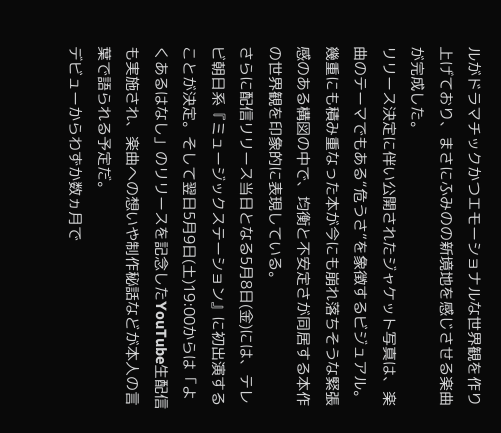ルがドラマチックかつエモーショナルな世界観を作り上げており、まさにふみのの新境地を感じさせる楽曲が完成した。
リリース決定に伴い公開されたジャケット写真は、楽曲のテーマでもある“危うさ”を象徴するビジュアル。幾重にも積み重なった本が今にも崩れ落ちそうな緊張感のある構図の中で、均衡と不安定さが同居する本作の世界観を印象的に表現している。
さらに配信リリース当日となる5月8日(金)には、テレビ朝日系『ミュージックステーション』に初出演することが決定。そして翌日5月9日(土)19:00からは「よくあるはなし」のリリースを記念したYouTube生配信も実施され、楽曲への想いや制作秘話などが本人の言葉で語られる予定だ。
デビューからわずか数ヵ月で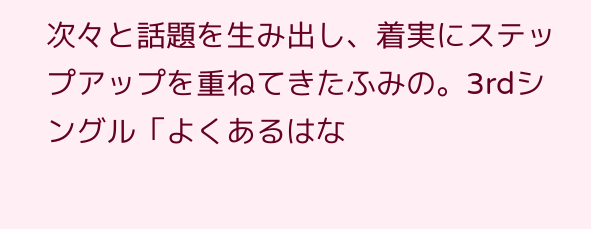次々と話題を生み出し、着実にステップアップを重ねてきたふみの。3rdシングル「よくあるはな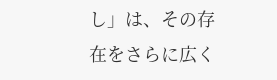し」は、その存在をさらに広く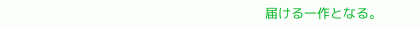届ける一作となる。